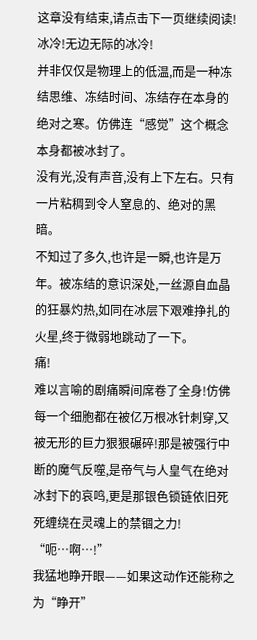这章没有结束,请点击下一页继续阅读!
冰冷!无边无际的冰冷!
并非仅仅是物理上的低温,而是一种冻结思维、冻结时间、冻结存在本身的绝对之寒。仿佛连“感觉”这个概念本身都被冰封了。
没有光,没有声音,没有上下左右。只有一片粘稠到令人窒息的、绝对的黑暗。
不知过了多久,也许是一瞬,也许是万年。被冻结的意识深处,一丝源自血晶的狂暴灼热,如同在冰层下艰难挣扎的火星,终于微弱地跳动了一下。
痛!
难以言喻的剧痛瞬间席卷了全身!仿佛每一个细胞都在被亿万根冰针刺穿,又被无形的巨力狠狠碾碎!那是被强行中断的魔气反噬,是帝气与人皇气在绝对冰封下的哀鸣,更是那银色锁链依旧死死缠绕在灵魂上的禁锢之力!
“呃…啊…!”
我猛地睁开眼——如果这动作还能称之为“睁开”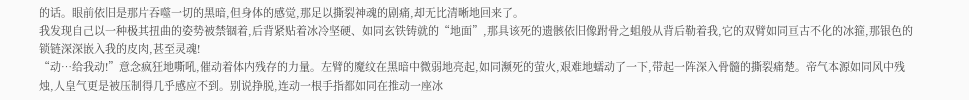的话。眼前依旧是那片吞噬一切的黑暗,但身体的感觉,那足以撕裂神魂的剧痛,却无比清晰地回来了。
我发现自己以一种极其扭曲的姿势被禁锢着,后背紧贴着冰冷坚硬、如同玄铁铸就的“地面”,那具该死的遗骸依旧像跗骨之蛆般从背后勒着我,它的双臂如同亘古不化的冰箍,那银色的锁链深深嵌入我的皮肉,甚至灵魂!
“动…给我动!”意念疯狂地嘶吼,催动着体内残存的力量。左臂的魔纹在黑暗中微弱地亮起,如同濒死的萤火,艰难地蠕动了一下,带起一阵深入骨髓的撕裂痛楚。帝气本源如同风中残烛,人皇气更是被压制得几乎感应不到。别说挣脱,连动一根手指都如同在推动一座冰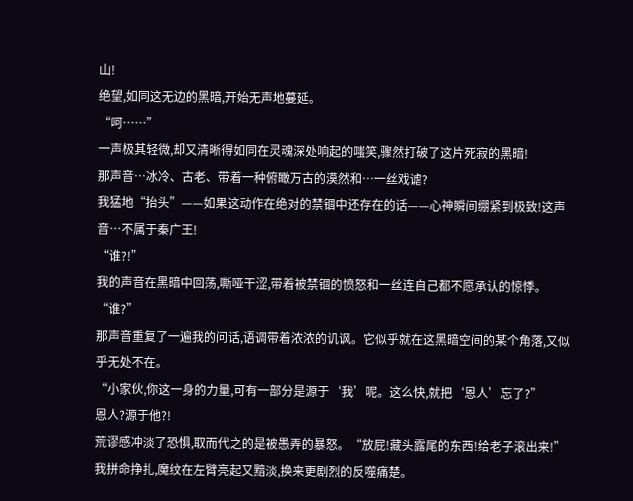山!
绝望,如同这无边的黑暗,开始无声地蔓延。
“呵……”
一声极其轻微,却又清晰得如同在灵魂深处响起的嗤笑,骤然打破了这片死寂的黑暗!
那声音…冰冷、古老、带着一种俯瞰万古的漠然和…一丝戏谑?
我猛地“抬头”——如果这动作在绝对的禁锢中还存在的话——心神瞬间绷紧到极致!这声音…不属于秦广王!
“谁?!”
我的声音在黑暗中回荡,嘶哑干涩,带着被禁锢的愤怒和一丝连自己都不愿承认的惊悸。
“谁?”
那声音重复了一遍我的问话,语调带着浓浓的讥讽。它似乎就在这黑暗空间的某个角落,又似乎无处不在。
“小家伙,你这一身的力量,可有一部分是源于‘我’呢。这么快,就把‘恩人’忘了?”
恩人?源于他?!
荒谬感冲淡了恐惧,取而代之的是被愚弄的暴怒。“放屁!藏头露尾的东西!给老子滚出来!”我拼命挣扎,魔纹在左臂亮起又黯淡,换来更剧烈的反噬痛楚。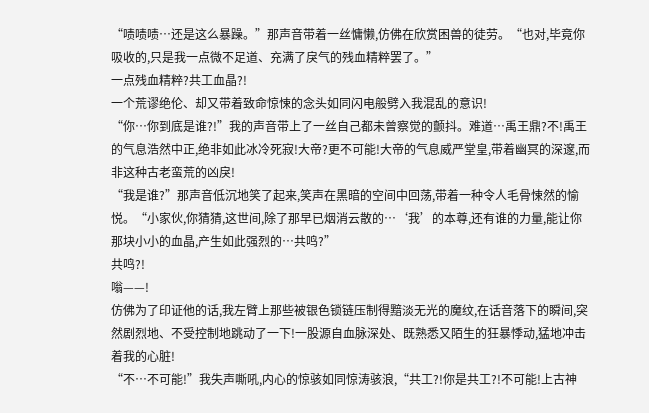“啧啧啧…还是这么暴躁。”那声音带着一丝慵懒,仿佛在欣赏困兽的徒劳。“也对,毕竟你吸收的,只是我一点微不足道、充满了戾气的残血精粹罢了。”
一点残血精粹?共工血晶?!
一个荒谬绝伦、却又带着致命惊悚的念头如同闪电般劈入我混乱的意识!
“你…你到底是谁?!”我的声音带上了一丝自己都未曾察觉的颤抖。难道…禹王鼎?不!禹王的气息浩然中正,绝非如此冰冷死寂!大帝?更不可能!大帝的气息威严堂皇,带着幽冥的深邃,而非这种古老蛮荒的凶戾!
“我是谁?”那声音低沉地笑了起来,笑声在黑暗的空间中回荡,带着一种令人毛骨悚然的愉悦。“小家伙,你猜猜,这世间,除了那早已烟消云散的…‘我’的本尊,还有谁的力量,能让你那块小小的血晶,产生如此强烈的…共鸣?”
共鸣?!
嗡——!
仿佛为了印证他的话,我左臂上那些被银色锁链压制得黯淡无光的魔纹,在话音落下的瞬间,突然剧烈地、不受控制地跳动了一下!一股源自血脉深处、既熟悉又陌生的狂暴悸动,猛地冲击着我的心脏!
“不…不可能!”我失声嘶吼,内心的惊骇如同惊涛骇浪,“共工?!你是共工?!不可能!上古神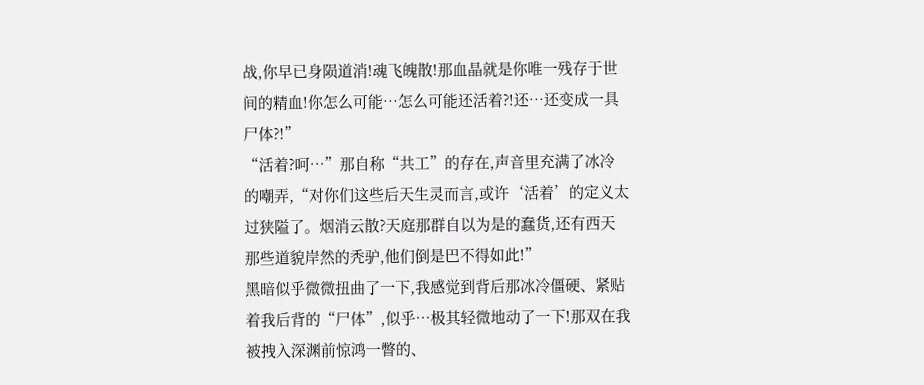战,你早已身陨道消!魂飞魄散!那血晶就是你唯一残存于世间的精血!你怎么可能…怎么可能还活着?!还…还变成一具尸体?!”
“活着?呵…”那自称“共工”的存在,声音里充满了冰冷的嘲弄,“对你们这些后天生灵而言,或许‘活着’的定义太过狭隘了。烟消云散?天庭那群自以为是的蠢货,还有西天那些道貌岸然的秃驴,他们倒是巴不得如此!”
黑暗似乎微微扭曲了一下,我感觉到背后那冰冷僵硬、紧贴着我后背的“尸体”,似乎…极其轻微地动了一下!那双在我被拽入深渊前惊鸿一瞥的、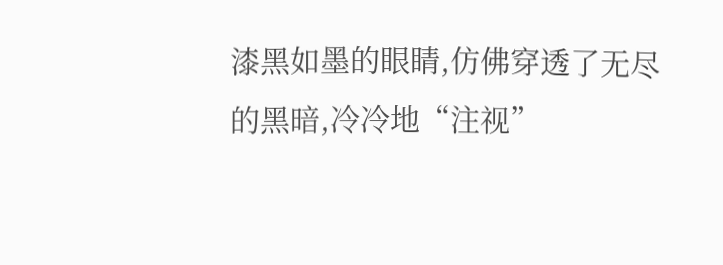漆黑如墨的眼睛,仿佛穿透了无尽的黑暗,冷冷地“注视”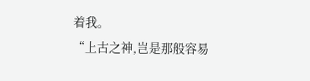着我。
“上古之神,岂是那般容易